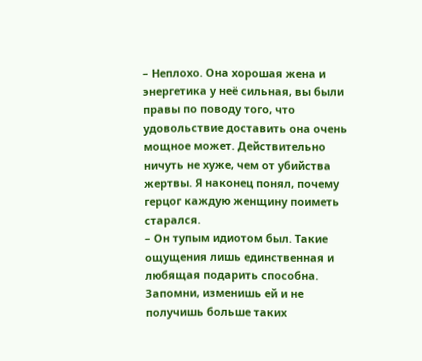– Неплохо. Она хорошая жена и энергетика у неё сильная, вы были правы по поводу того, что удовольствие доставить она очень мощное может. Действительно ничуть не хуже, чем от убийства жертвы. Я наконец понял, почему герцог каждую женщину поиметь старался.
– Он тупым идиотом был. Такие ощущения лишь единственная и любящая подарить способна. Запомни, изменишь ей и не получишь больше таких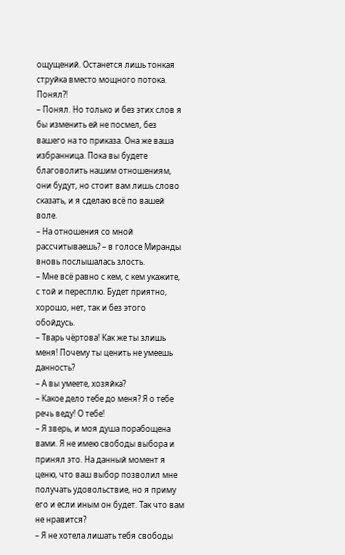ощущений. Останется лишь тонкая струйка вместо мощного потока. Понял?!
– Понял. Но только и без этих слов я бы изменить ей не посмел, без вашего на то приказа. Она же ваша избранница. Пока вы будете благоволить нашим отношениям, они будут, но стоит вам лишь слово сказать, и я сделаю всё по вашей воле.
– На отношения со мной рассчитываешь? – в голосе Миранды вновь послышалась злость.
– Мне всё равно с кем, с кем укажите, с той и пересплю. Будет приятно, хорошо, нет, так и без этого обойдусь.
– Тварь чёртова! Как же ты злишь меня! Почему ты ценить не умеешь данность?
– А вы умеете, хозяйка?
– Какое дело тебе до меня? Я о тебе речь веду! О тебе!
– Я зверь, и моя душа порабощена вами. Я не имею свободы выбора и принял это. На данный момент я ценю, что ваш выбор позволил мне получать удовольствие, но я приму его и если иным он будет. Так что вам не нравится?
– Я не хотела лишать тебя свободы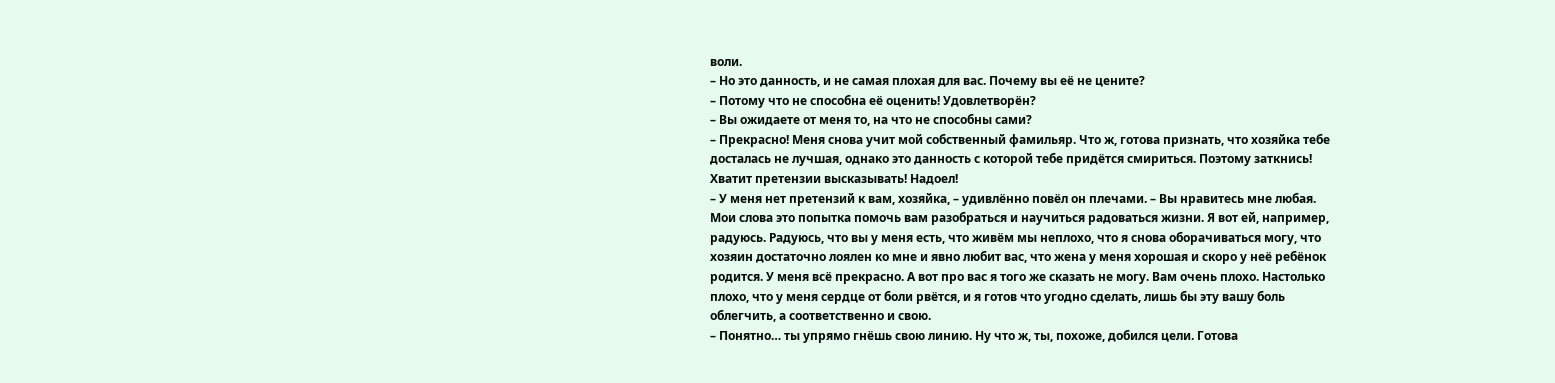воли.
– Но это данность, и не самая плохая для вас. Почему вы её не цените?
– Потому что не способна её оценить! Удовлетворён?
– Вы ожидаете от меня то, на что не способны сами?
– Прекрасно! Меня снова учит мой собственный фамильяр. Что ж, готова признать, что хозяйка тебе досталась не лучшая, однако это данность с которой тебе придётся смириться. Поэтому заткнись! Хватит претензии высказывать! Надоел!
– У меня нет претензий к вам, хозяйка, – удивлённо повёл он плечами. – Вы нравитесь мне любая. Мои слова это попытка помочь вам разобраться и научиться радоваться жизни. Я вот ей, например, радуюсь. Радуюсь, что вы у меня есть, что живём мы неплохо, что я снова оборачиваться могу, что хозяин достаточно лоялен ко мне и явно любит вас, что жена у меня хорошая и скоро у неё ребёнок родится. У меня всё прекрасно. А вот про вас я того же сказать не могу. Вам очень плохо. Настолько плохо, что у меня сердце от боли рвётся, и я готов что угодно сделать, лишь бы эту вашу боль облегчить, а соответственно и свою.
– Понятно… ты упрямо гнёшь свою линию. Ну что ж, ты, похоже, добился цели. Готова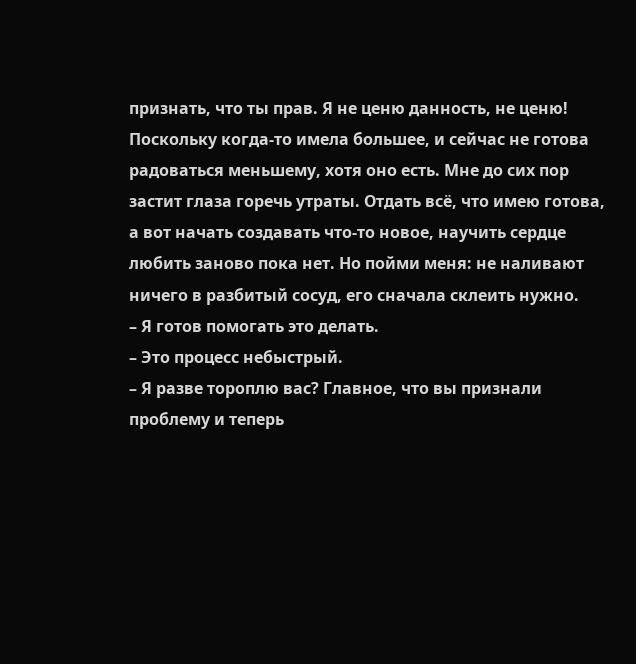признать, что ты прав. Я не ценю данность, не ценю! Поскольку когда-то имела большее, и сейчас не готова радоваться меньшему, хотя оно есть. Мне до сих пор застит глаза горечь утраты. Отдать всё, что имею готова, а вот начать создавать что-то новое, научить сердце любить заново пока нет. Но пойми меня: не наливают ничего в разбитый сосуд, его сначала склеить нужно.
– Я готов помогать это делать.
– Это процесс небыстрый.
– Я разве тороплю вас? Главное, что вы признали проблему и теперь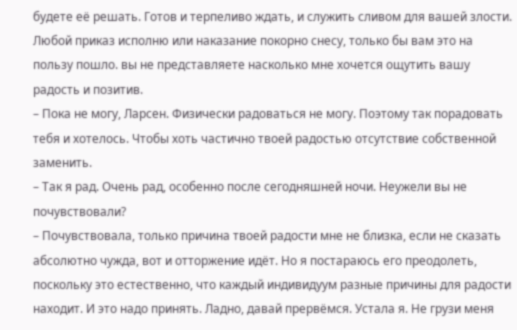будете её решать. Готов и терпеливо ждать, и служить сливом для вашей злости. Любой приказ исполню или наказание покорно снесу, только бы вам это на пользу пошло. вы не представляете насколько мне хочется ощутить вашу радость и позитив.
– Пока не могу, Ларсен. Физически радоваться не могу. Поэтому так порадовать тебя и хотелось. Чтобы хоть частично твоей радостью отсутствие собственной заменить.
– Так я рад. Очень рад, особенно после сегодняшней ночи. Неужели вы не почувствовали?
– Почувствовала, только причина твоей радости мне не близка, если не сказать абсолютно чужда, вот и отторжение идёт. Но я постараюсь его преодолеть, поскольку это естественно, что каждый индивидуум разные причины для радости находит. И это надо принять. Ладно, давай прервёмся. Устала я. Не грузи меня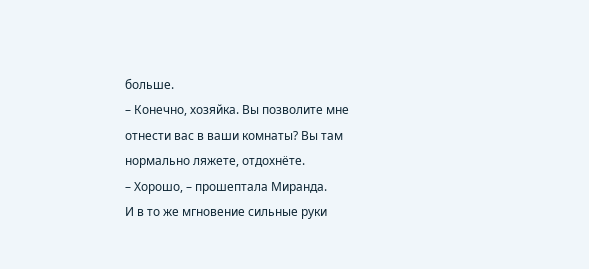больше.
– Конечно, хозяйка. Вы позволите мне отнести вас в ваши комнаты? Вы там нормально ляжете, отдохнёте.
– Хорошо, – прошептала Миранда.
И в то же мгновение сильные руки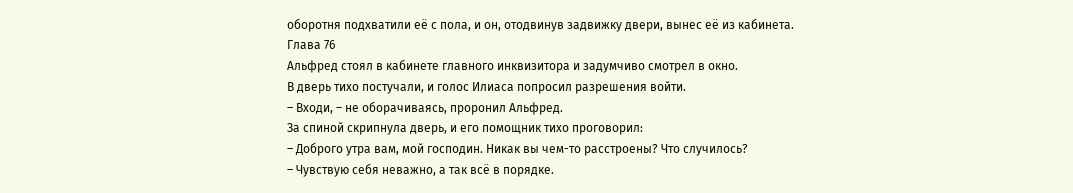оборотня подхватили её с пола, и он, отодвинув задвижку двери, вынес её из кабинета.
Глава 76
Альфред стоял в кабинете главного инквизитора и задумчиво смотрел в окно.
В дверь тихо постучали, и голос Илиаса попросил разрешения войти.
– Входи, – не оборачиваясь, проронил Альфред.
За спиной скрипнула дверь, и его помощник тихо проговорил:
– Доброго утра вам, мой господин. Никак вы чем-то расстроены? Что случилось?
– Чувствую себя неважно, а так всё в порядке.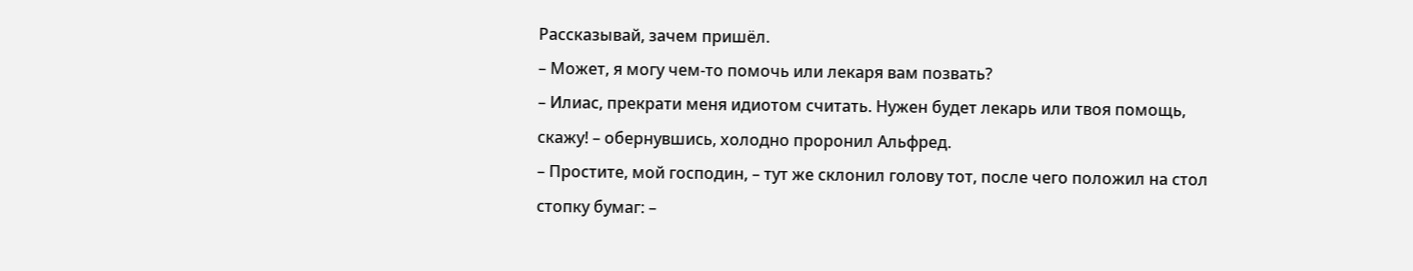Рассказывай, зачем пришёл.
– Может, я могу чем-то помочь или лекаря вам позвать?
– Илиас, прекрати меня идиотом считать. Нужен будет лекарь или твоя помощь, скажу! – обернувшись, холодно проронил Альфред.
– Простите, мой господин, – тут же склонил голову тот, после чего положил на стол стопку бумаг: –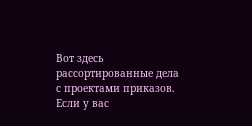Вот здесь рассортированные дела с проектами приказов. Если у вас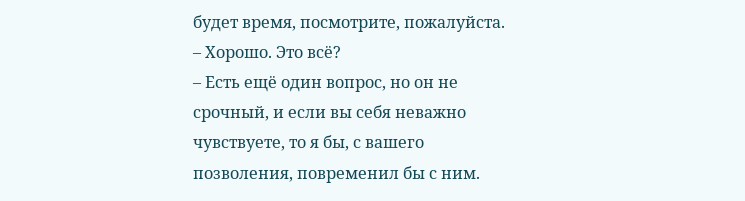будет время, посмотрите, пожалуйста.
– Хорошо. Это всё?
– Есть ещё один вопрос, но он не срочный, и если вы себя неважно чувствуете, то я бы, с вашего позволения, повременил бы с ним.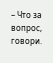– Что за вопрос, говори.